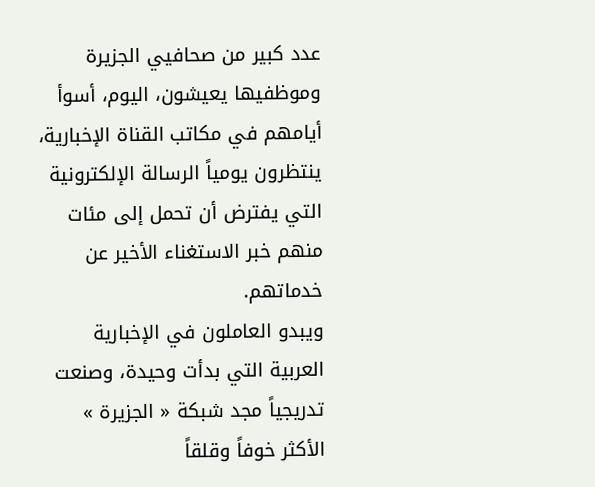عدد كبير من صحافيي الجزيرة وموظفيها يعيشون، اليوم، أسوأ أيامهم في مكاتب القناة الإخبارية، ينتظرون يومياً الرسالة الإلكترونية التي يفترض أن تحمل إلى مئات منهم خبر الاستغناء الأخير عن خدماتهم.
ويبدو العاملون في الإخبارية العربية التي بدأت وحيدة، وصنعت تدريجياً مجد شبكة « الجزيرة » الأكثر خوفاً وقلقاً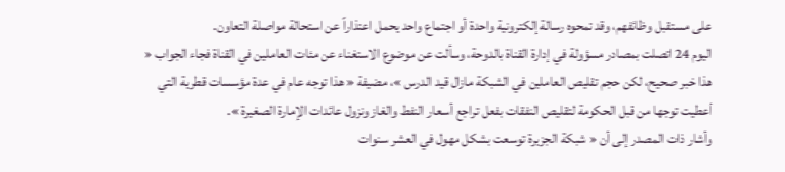على مستقبل وظائفهم، وقد تمحوه رسالة إلكترونية واحدة أو اجتماع واحد يحمل اعتذاراً عن استحالة مواصلة التعاون.
اليوم 24 اتصلت بمصادر مسؤولة في إدارة القناة بالدوحة، وسألت عن موضوع الاستغناء عن مئات العاملين في القناة فجاء الجواب « هذا خبر صحيح، لكن حجم تقليص العاملين في الشبكة مازال قيد الدرس »، مضيفة « هذا توجه عام في عدة مؤسسات قطرية التي أعطيت توجها من قبل الحكومة لتقليص النفقات بفعل تراجع أسعار النفط والغاز ونزول عائدات الإمارة الصغيرة ».
وأشار ذات المصدر إلى أن « شبكة الجزيرة توسعت بشكل مهول في العشر سنوات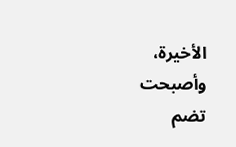الأخيرة، وأصبحت تضم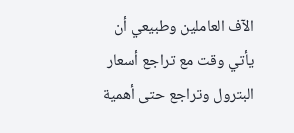الآف العاملين وطبيعي أن يأتي وقت مع تراجع أسعار البترول وتراجع حتى أهمية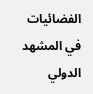الفضائيات في المشهد الدولي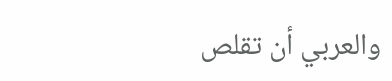والعربي أن تقلص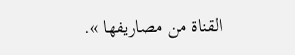القناة من مصاريفها ».